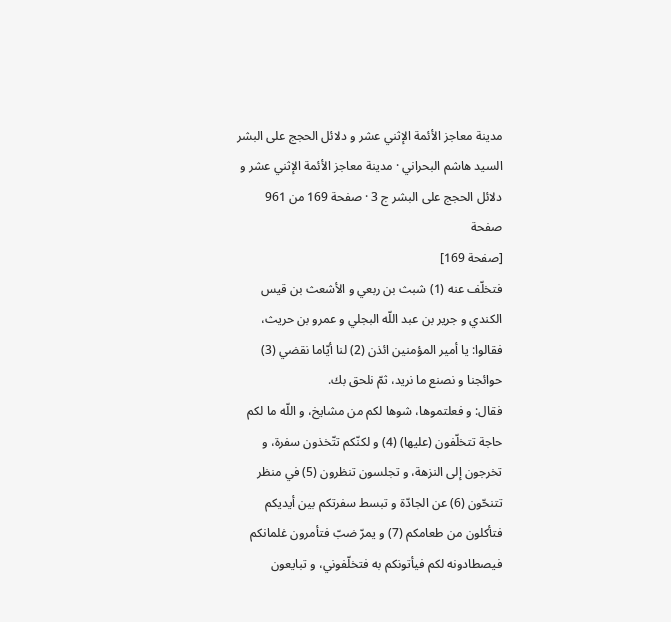مدينة معاجز الأئمة الإثني عشر و دلائل الحجج على البشر
السيد هاشم البحراني · مدينة معاجز الأئمة الإثني عشر و دلائل الحجج على البشر ج 3 · صفحة 169 من 961
صفحة
[صفحة 169]
فتخلّف عنه (1) شبث بن ربعي و الأشعث بن قيس الكندي و جرير بن عبد اللّه البجلي و عمرو بن حريث، فقالوا: يا أمير المؤمنين ائذن (2) لنا أيّاما نقضي (3) حوائجنا و نصنع ما نريد، ثمّ نلحق بك.
فقال: و فعلتموها، شوها لكم من مشايخ، و اللّه ما لكم حاجة تتخلّفون (عليها) (4) و لكنّكم تتّخذون سفرة، و تخرجون إلى النزهة، و تجلسون تنظرون (5) في منظر تتنحّون (6) عن الجادّة و تبسط سفرتكم بين أيديكم فتأكلون من طعامكم (7) و يمرّ ضبّ فتأمرون غلمانكم فيصطادونه لكم فيأتونكم به فتخلّفوني، و تبايعون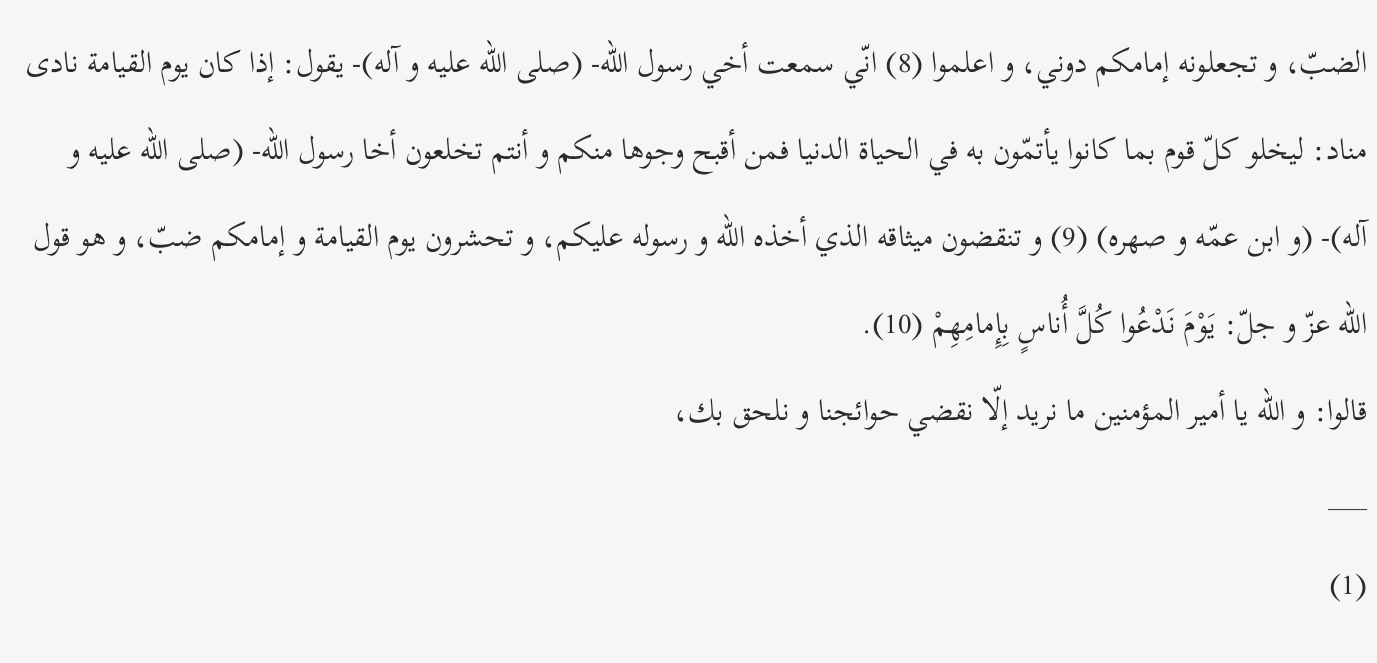الضبّ، و تجعلونه إمامكم دوني، و اعلموا (8) انّي سمعت أخي رسول اللّه- (صلى اللّه عليه و آله)- يقول: إذا كان يوم القيامة نادى مناد: ليخلو كلّ قوم بما كانوا يأتمّون به في الحياة الدنيا فمن أقبح وجوها منكم و أنتم تخلعون أخا رسول اللّه- (صلى اللّه عليه و آله)- (و ابن عمّه و صهره) (9) و تنقضون ميثاقه الذي أخذه اللّه و رسوله عليكم، و تحشرون يوم القيامة و إمامكم ضبّ، و هو قول اللّه عزّ و جلّ: يَوْمَ نَدْعُوا كُلَّ أُناسٍ بِإِمامِهِمْ (10).
قالوا: و اللّه يا أمير المؤمنين ما نريد إلّا نقضي حوائجنا و نلحق بك،
___
(1)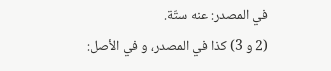في المصدر: عنه ستّة.
(2 و 3) كذا في المصدر، و في الأصل: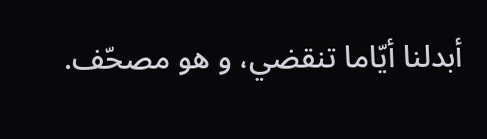أبدلنا أيّاما تنقضي، و هو مصحّف.